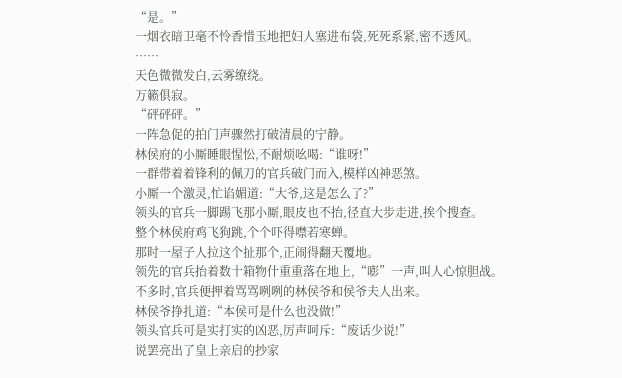“是。”
一烟衣暗卫毫不怜香惜玉地把妇人塞进布袋,死死系紧,密不透风。
……
天色微微发白,云雾缭绕。
万籁俱寂。
“砰砰砰。”
一阵急促的拍门声骤然打破清晨的宁静。
林侯府的小厮睡眼惺忪,不耐烦吆喝:“谁呀!”
一群带着着锋利的佩刀的官兵破门而入,模样凶神恶煞。
小厮一个激灵,忙谄媚道:“大爷,这是怎么了?”
领头的官兵一脚踢飞那小厮,眼皮也不抬,径直大步走进,挨个搜查。
整个林侯府鸡飞狗跳,个个吓得噤若寒蝉。
那时一屋子人拉这个扯那个,正闹得翻天覆地。
领先的官兵抬着数十箱物什重重落在地上,“嘭”一声,叫人心惊胆战。
不多时,官兵便押着骂骂咧咧的林侯爷和侯爷夫人出来。
林侯爷挣扎道:“本侯可是什么也没做!”
领头官兵可是实打实的凶恶,厉声呵斥:“废话少说!”
说罢亮出了皇上亲启的抄家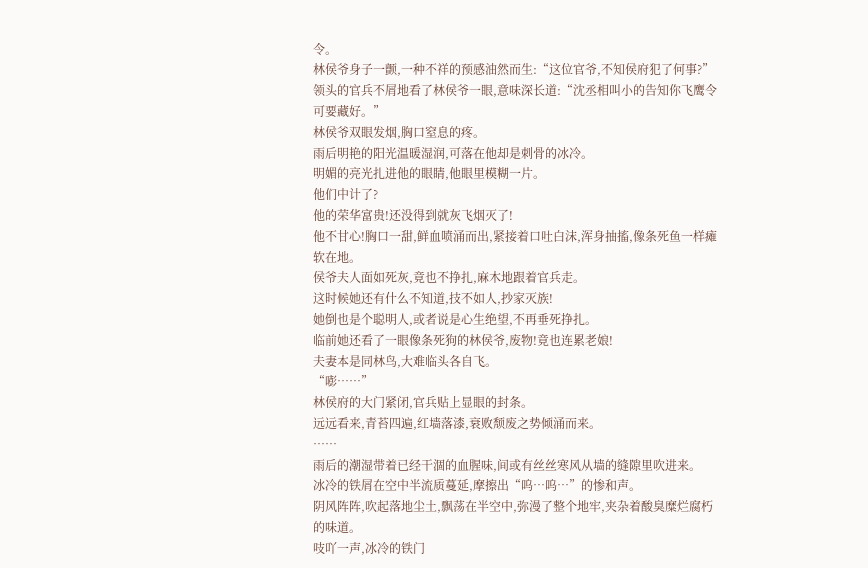令。
林侯爷身子一颤,一种不祥的预感油然而生:“这位官爷,不知侯府犯了何事?”
领头的官兵不屑地看了林侯爷一眼,意味深长道:“沈丞相叫小的告知你飞鹰令可要藏好。”
林侯爷双眼发烟,胸口窒息的疼。
雨后明艳的阳光温暖湿润,可落在他却是刺骨的冰冷。
明媚的亮光扎进他的眼睛,他眼里模糊一片。
他们中计了?
他的荣华富贵!还没得到就灰飞烟灭了!
他不甘心!胸口一甜,鲜血喷涌而出,紧接着口吐白沫,浑身抽搐,像条死鱼一样瘫软在地。
侯爷夫人面如死灰,竟也不挣扎,麻木地跟着官兵走。
这时候她还有什么不知道,技不如人,抄家灭族!
她倒也是个聪明人,或者说是心生绝望,不再垂死挣扎。
临前她还看了一眼像条死狗的林侯爷,废物!竟也连累老娘!
夫妻本是同林鸟,大难临头各自飞。
“嘭……”
林侯府的大门紧闭,官兵贴上显眼的封条。
远远看来,青苔四遍,红墙落漆,衰败颓废之势倾涌而来。
……
雨后的潮湿带着已经干涸的血腥味,间或有丝丝寒风从墙的缝隙里吹进来。
冰冷的铁屑在空中半流质蔓延,摩擦出“呜…呜…”的惨和声。
阴风阵阵,吹起落地尘土,飘荡在半空中,弥漫了整个地牢,夹杂着酸臭糜烂腐朽的味道。
吱吖一声,冰冷的铁门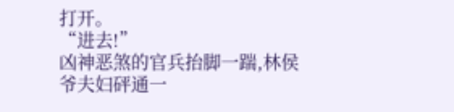打开。
“进去!”
凶神恶煞的官兵抬脚一踹,林侯爷夫妇砰通一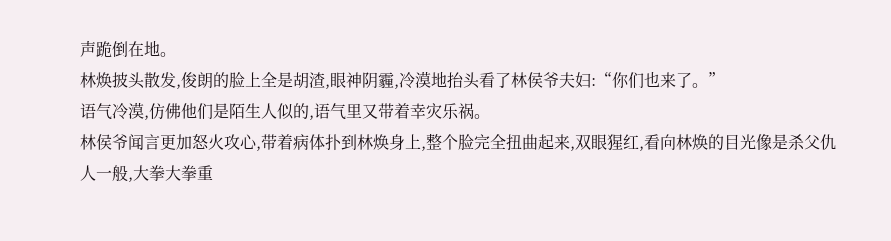声跪倒在地。
林焕披头散发,俊朗的脸上全是胡渣,眼神阴霾,冷漠地抬头看了林侯爷夫妇:“你们也来了。”
语气冷漠,仿佛他们是陌生人似的,语气里又带着幸灾乐祸。
林侯爷闻言更加怒火攻心,带着病体扑到林焕身上,整个脸完全扭曲起来,双眼猩红,看向林焕的目光像是杀父仇人一般,大拳大拳重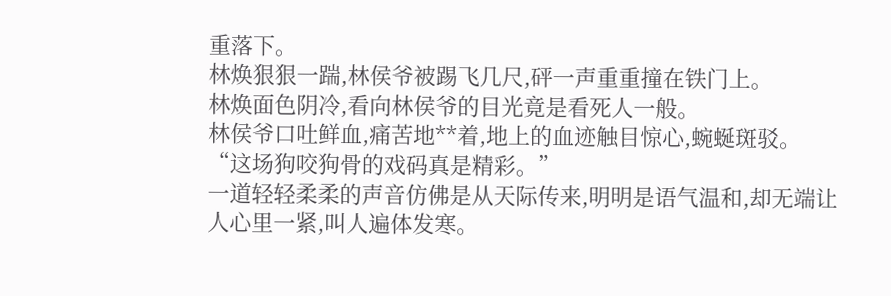重落下。
林焕狠狠一踹,林侯爷被踢飞几尺,砰一声重重撞在铁门上。
林焕面色阴冷,看向林侯爷的目光竟是看死人一般。
林侯爷口吐鲜血,痛苦地**着,地上的血迹触目惊心,蜿蜒斑驳。
“这场狗咬狗骨的戏码真是精彩。”
一道轻轻柔柔的声音仿佛是从天际传来,明明是语气温和,却无端让人心里一紧,叫人遍体发寒。